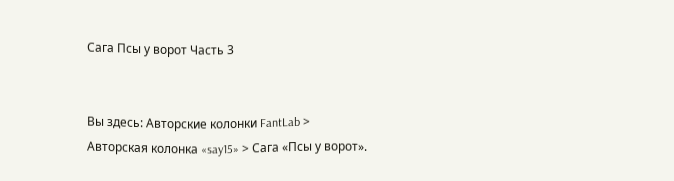Сага Псы у ворот Часть 3


Вы здесь: Авторские колонки FantLab > Авторская колонка «say15» > Сага «Псы у ворот».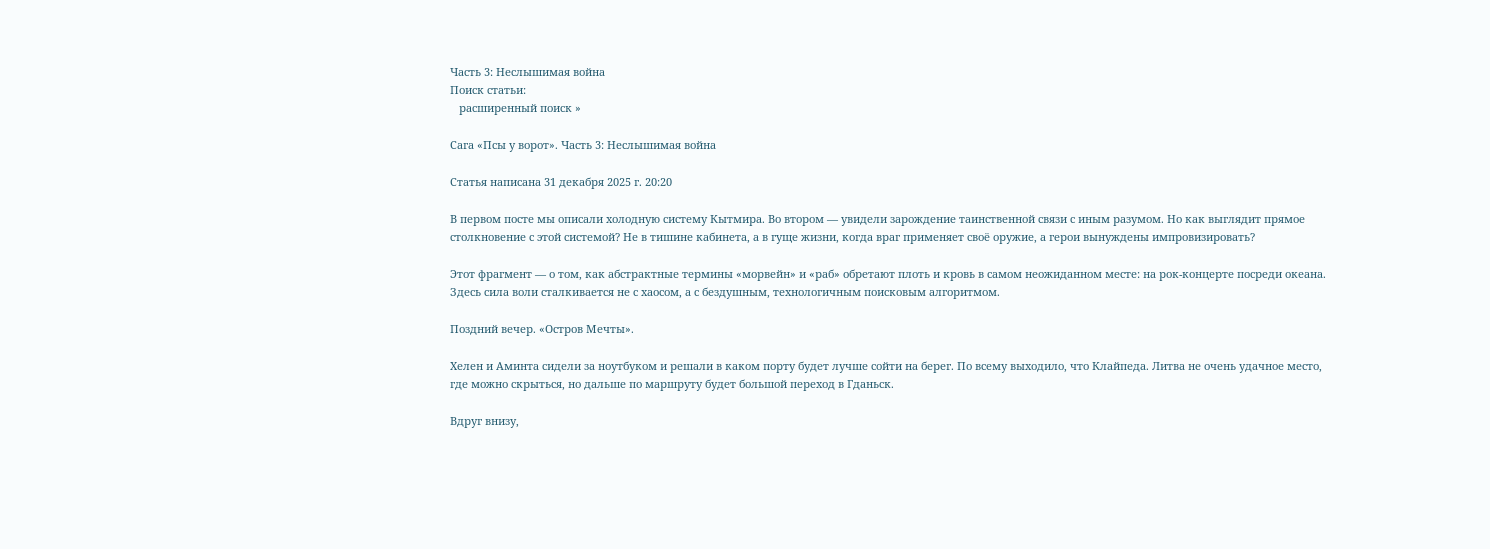Часть 3: Неслышимая война
Поиск статьи:
   расширенный поиск »

Сага «Псы у ворот». Часть 3: Неслышимая война

Статья написана 31 декабря 2025 г. 20:20

В первом посте мы описали холодную систему Кытмира. Во втором — увидели зарождение таинственной связи с иным разумом. Но как выглядит прямое столкновение с этой системой? Не в тишине кабинета, а в гуще жизни, когда враг применяет своё оружие, а герои вынуждены импровизировать?

Этот фрагмент — о том, как абстрактные термины «морвейн» и «раб» обретают плоть и кровь в самом неожиданном месте: на рок-концерте посреди океана. Здесь сила воли сталкивается не с хаосом, а с бездушным, технологичным поисковым алгоритмом.

Поздний вечер. «Остров Мечты».

Хелен и Аминта сидели за ноутбуком и решали в каком порту будет лучше сойти на берег. По всему выходило, что Клайпеда. Литва не очень удачное место, где можно скрыться, но дальше по маршруту будет большой переход в Гданьск.

Вдруг внизу,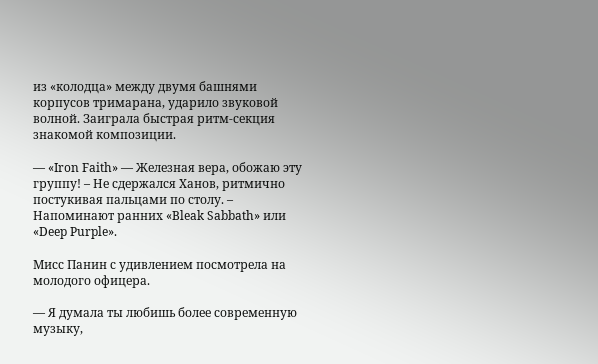из «колодца» между двумя башнями корпусов тримарана, ударило звуковой волной. Заиграла быстрая ритм-секция знакомой композиции.

— «Iron Faith» — Железная вера, обожаю эту группу! – Не сдержался Ханов, ритмично постукивая пальцами по столу. – Напоминают ранних «Bleak Sabbath» или «Deep Purple».

Мисс Панин с удивлением посмотрела на молодого офицера.

— Я думала ты любишь более современную музыку,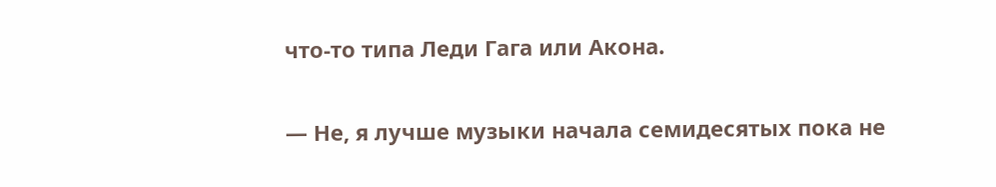что-то типа Леди Гага или Акона.

— Не, я лучше музыки начала семидесятых пока не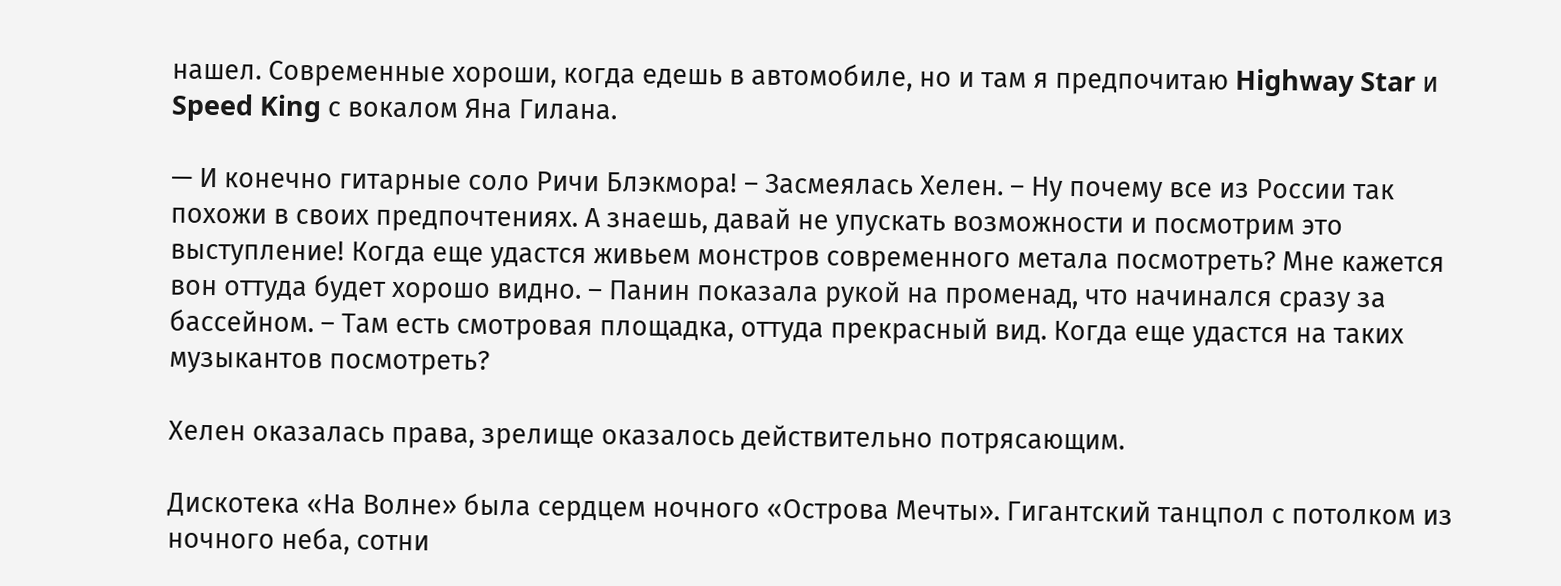нашел. Современные хороши, когда едешь в автомобиле, но и там я предпочитаю Highway Star и Speed King с вокалом Яна Гилана.

— И конечно гитарные соло Ричи Блэкмора! – Засмеялась Хелен. – Ну почему все из России так похожи в своих предпочтениях. А знаешь, давай не упускать возможности и посмотрим это выступление! Когда еще удастся живьем монстров современного метала посмотреть? Мне кажется вон оттуда будет хорошо видно. – Панин показала рукой на променад, что начинался сразу за бассейном. – Там есть смотровая площадка, оттуда прекрасный вид. Когда еще удастся на таких музыкантов посмотреть?

Хелен оказалась права, зрелище оказалось действительно потрясающим.

Дискотека «На Волне» была сердцем ночного «Острова Мечты». Гигантский танцпол с потолком из ночного неба, сотни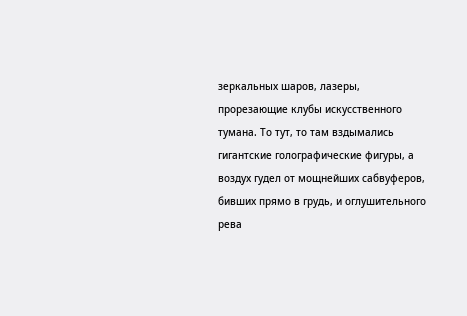зеркальных шаров, лазеры, прорезающие клубы искусственного тумана. То тут, то там вздымались гигантские голографические фигуры, а воздух гудел от мощнейших сабвуферов, бивших прямо в грудь, и оглушительного рева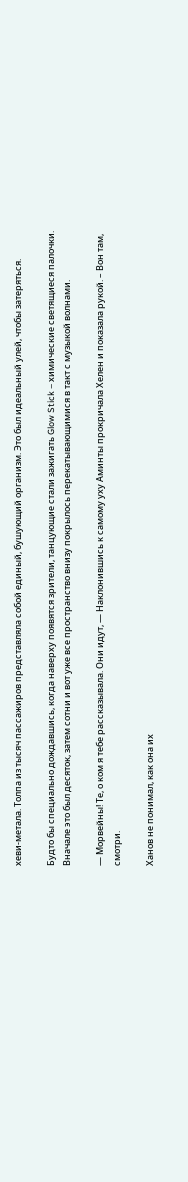хеви-метала. Толпа из тысяч пассажиров представляла собой единый, бушующий организм. Это был идеальный улей, чтобы затеряться.

Будто бы специально дождавшись, когда наверху появятся зрители, танцующие стали зажигать Glow Stick – химические светящиеся палочки. Вначале это был десяток, затем сотни и вот уже все пространство внизу покрылось перекатывающимися в такт с музыкой волнами.

— Морвейны! Те, о ком я тебе рассказывала. Они идут, — Наклонившись к самому уху Аминты прокричала Хелен и показала рукой. – Вон там, смотри.

Ханов не понимал, как она их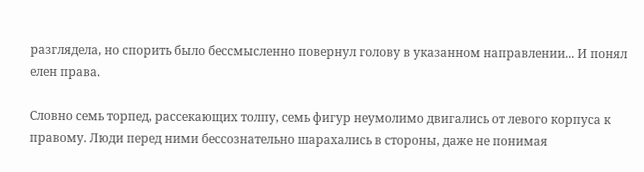разглядела, но спорить было бессмысленно повернул голову в указанном направлении... И понял елен права.

Словно семь торпед, рассекающих толпу, семь фигур неумолимо двигались от левого корпуса к правому. Люди перед ними бессознательно шарахались в стороны, даже не понимая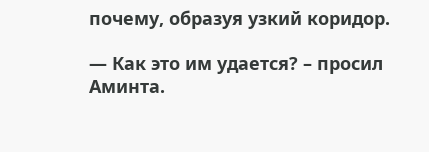почему, образуя узкий коридор.

— Как это им удается? – просил Аминта.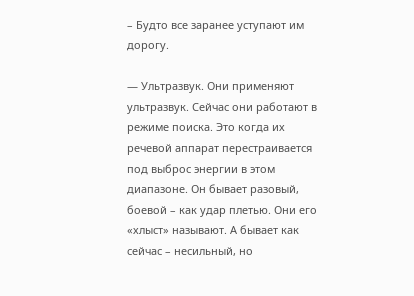– Будто все заранее уступают им дорогу.

— Ультразвук. Они применяют ультразвук. Сейчас они работают в режиме поиска. Это когда их речевой аппарат перестраивается под выброс энергии в этом диапазоне. Он бывает разовый, боевой – как удар плетью. Они его «хлыст» называют. А бывает как сейчас – несильный, но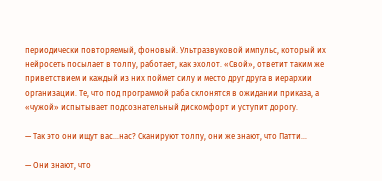периодически повторяемый, фоновый. Ультразвуковой импульс, который их нейросеть посылает в толпу, работает, как эхолот. «Свой», ответит таким же приветствием и каждый из них поймет силу и место друг друга в иерархии организации. Те, что под программой раба склонятся в ожидании приказа, а «чужой» испытывает подсознательный дискомфорт и уступит дорогу.

— Так это они ищут вас…нас? Сканируют толпу, они же знают, что Патти…

— Они знают, что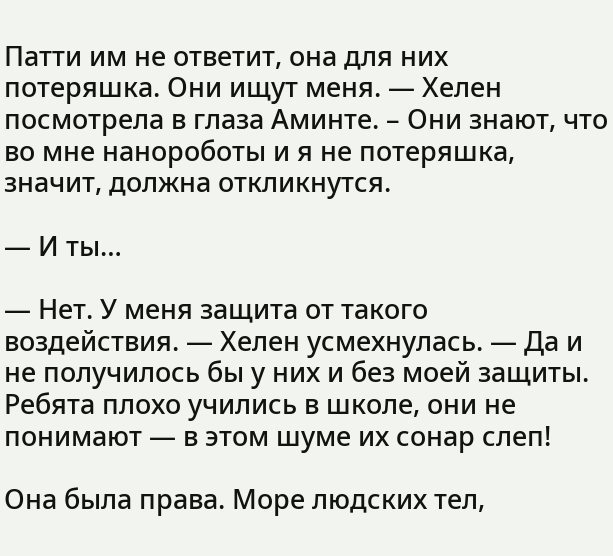Патти им не ответит, она для них потеряшка. Они ищут меня. — Хелен посмотрела в глаза Аминте. – Они знают, что во мне нанороботы и я не потеряшка, значит, должна откликнутся.

— И ты…

— Нет. У меня защита от такого воздействия. — Хелен усмехнулась. — Да и не получилось бы у них и без моей защиты. Ребята плохо учились в школе, они не понимают — в этом шуме их сонар слеп!

Она была права. Море людских тел,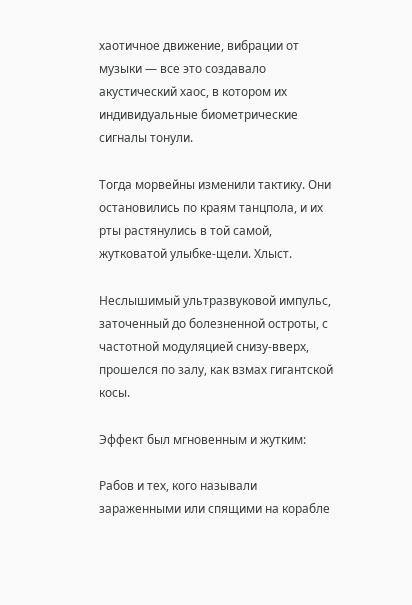хаотичное движение, вибрации от музыки — все это создавало акустический хаос, в котором их индивидуальные биометрические сигналы тонули.

Тогда морвейны изменили тактику. Они остановились по краям танцпола, и их рты растянулись в той самой, жутковатой улыбке-щели. Хлыст.

Неслышимый ультразвуковой импульс, заточенный до болезненной остроты, с частотной модуляцией снизу-вверх, прошелся по залу, как взмах гигантской косы.

Эффект был мгновенным и жутким:

Рабов и тех, кого называли зараженными или спящими на корабле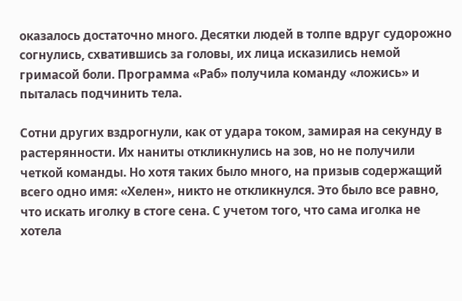оказалось достаточно много. Десятки людей в толпе вдруг судорожно согнулись, схватившись за головы, их лица исказились немой гримасой боли. Программа «Раб» получила команду «ложись» и пыталась подчинить тела.

Сотни других вздрогнули, как от удара током, замирая на секунду в растерянности. Их наниты откликнулись на зов, но не получили четкой команды. Но хотя таких было много, на призыв содержащий всего одно имя: «Хелен», никто не откликнулся. Это было все равно, что искать иголку в стоге сена. С учетом того, что сама иголка не хотела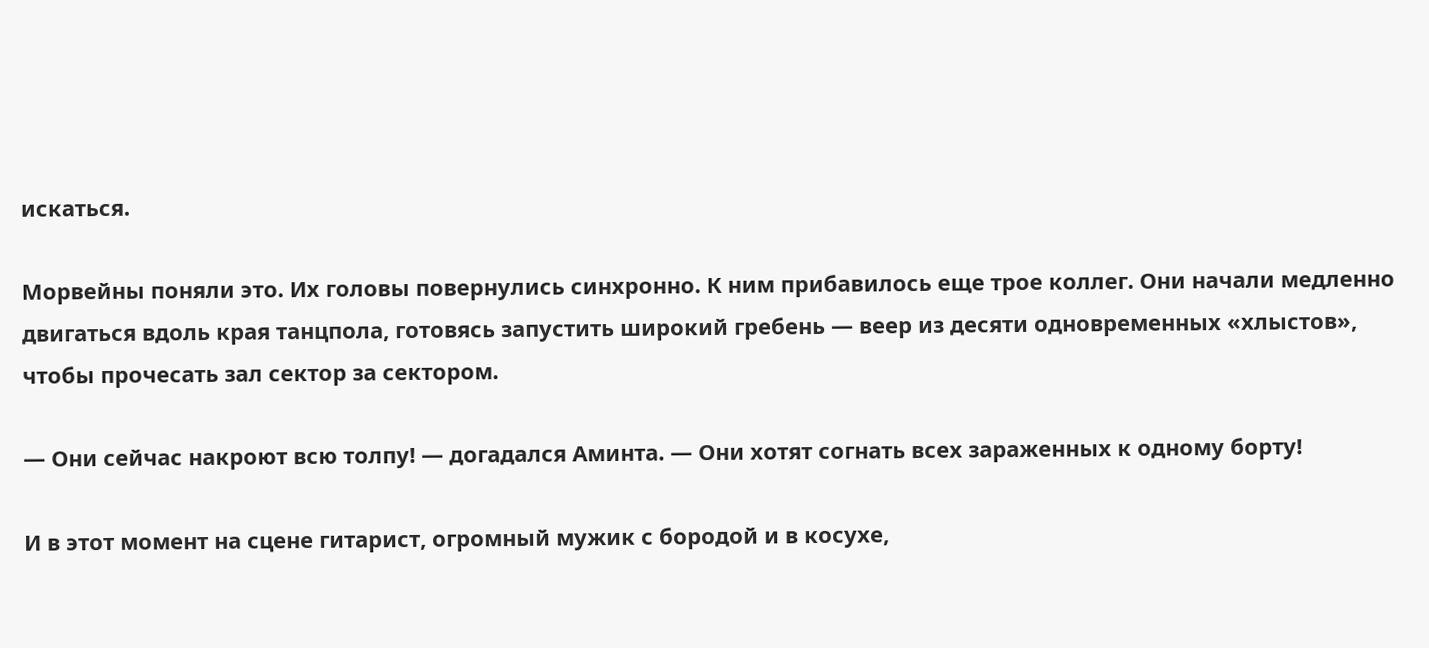искаться.

Морвейны поняли это. Их головы повернулись синхронно. К ним прибавилось еще трое коллег. Они начали медленно двигаться вдоль края танцпола, готовясь запустить широкий гребень — веер из десяти одновременных «хлыстов», чтобы прочесать зал сектор за сектором.

— Они сейчас накроют всю толпу! — догадался Аминта. — Они хотят согнать всех зараженных к одному борту!

И в этот момент на сцене гитарист, огромный мужик с бородой и в косухе,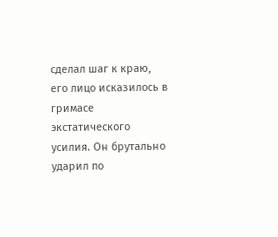сделал шаг к краю, его лицо исказилось в гримасе экстатического усилия. Он брутально ударил по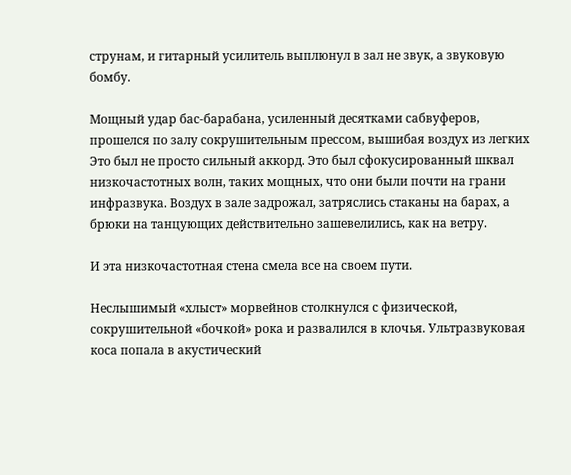струнам, и гитарный усилитель выплюнул в зал не звук, а звуковую бомбу.

Мощный удар бас-барабана, усиленный десятками сабвуферов, прошелся по залу сокрушительным прессом, вышибая воздух из легких Это был не просто сильный аккорд. Это был сфокусированный шквал низкочастотных волн, таких мощных, что они были почти на грани инфразвука. Воздух в зале задрожал, затряслись стаканы на барах, а брюки на танцующих действительно зашевелились, как на ветру.

И эта низкочастотная стена смела все на своем пути.

Неслышимый «хлыст» морвейнов столкнулся с физической, сокрушительной «бочкой» рока и развалился в клочья. Ультразвуковая коса попала в акустический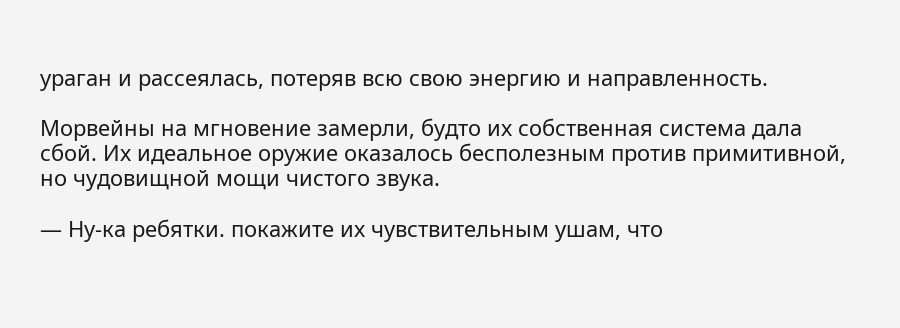ураган и рассеялась, потеряв всю свою энергию и направленность.

Морвейны на мгновение замерли, будто их собственная система дала сбой. Их идеальное оружие оказалось бесполезным против примитивной, но чудовищной мощи чистого звука.

— Ну-ка ребятки. покажите их чувствительным ушам, что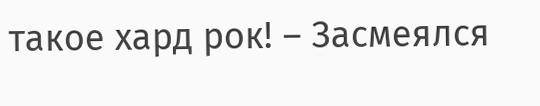такое хард рок! – Засмеялся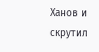Ханов и скрутил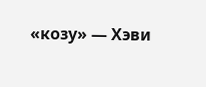«козу» — Хэви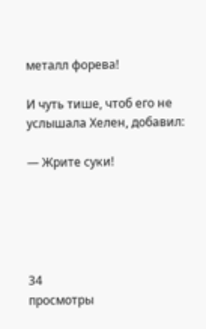металл форева!

И чуть тише, чтоб его не услышала Хелен, добавил:

— Жрите суки!





34
просмотры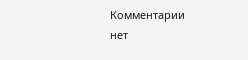Комментарии
нет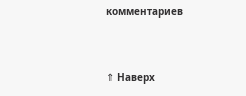комментариев


⇑ Наверх